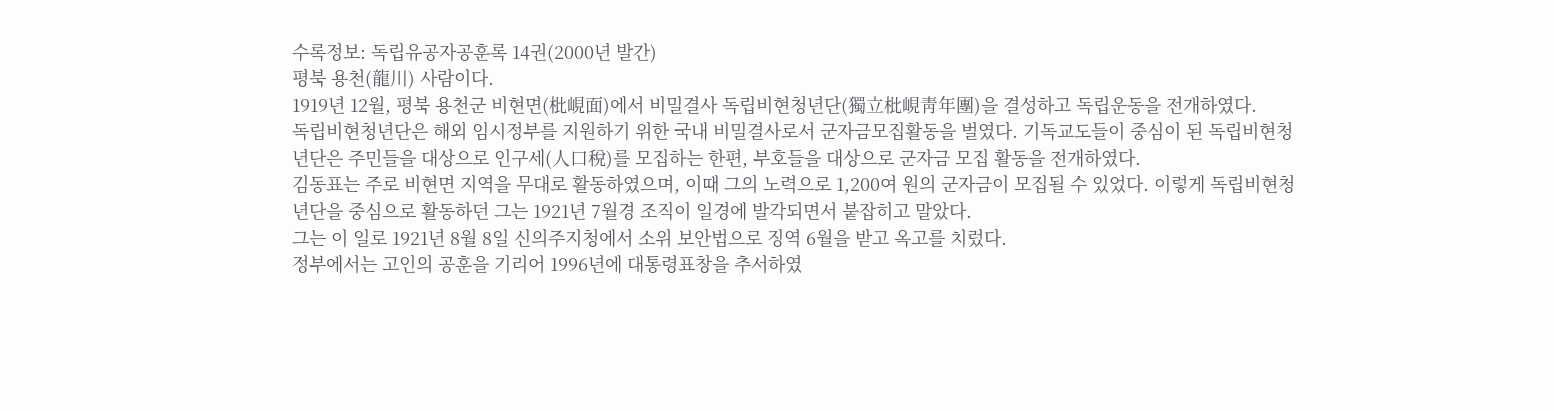수록정보: 독립유공자공훈록 14권(2000년 발간)
평북 용천(龍川) 사람이다.
1919년 12월, 평북 용천군 비현면(枇峴面)에서 비밀결사 독립비현청년단(獨立枇峴靑年團)을 결성하고 독립운동을 전개하였다.
독립비현청년단은 해외 임시정부를 지원하기 위한 국내 비밀결사로서 군자금모집활동을 벌였다. 기독교도들이 중심이 된 독립비현청년단은 주민들을 대상으로 인구세(人口稅)를 모집하는 한편, 부호들을 대상으로 군자금 모집 활동을 전개하였다.
김동표는 주로 비현면 지역을 무대로 활동하였으며, 이때 그의 노력으로 1,200여 원의 군자금이 모집될 수 있었다. 이렇게 독립비현청년단을 중심으로 활동하던 그는 1921년 7월경 조직이 일경에 발각되면서 붙잡히고 말았다.
그는 이 일로 1921년 8월 8일 신의주지청에서 소위 보안법으로 징역 6월을 받고 옥고를 치렀다.
정부에서는 고인의 공훈을 기리어 1996년에 대통령표창을 추서하였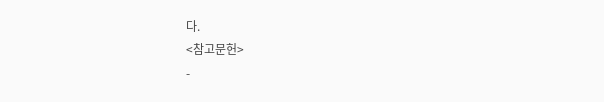다.
<참고문헌>
-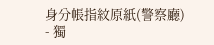身分帳指紋原紙(警察廳)
- 獨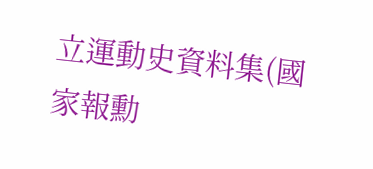立運動史資料集(國家報勳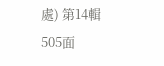處) 第14輯 505面